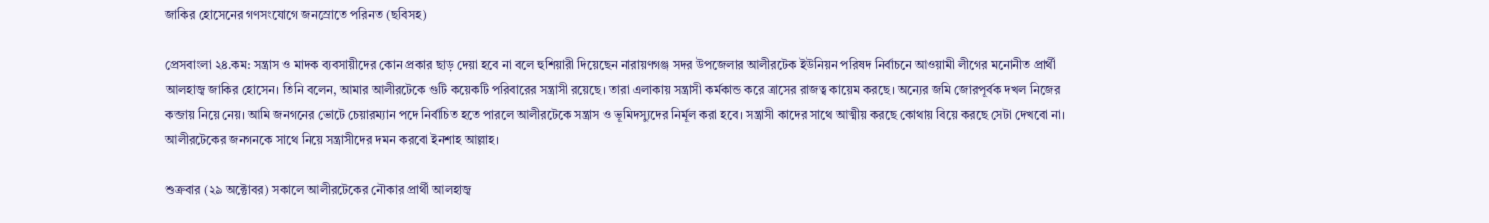জাকির হোসেনের গণসংযোগে জনস্রোতে পরিনত (ছবিসহ)

প্রেসবাংলা ২৪.কম: সন্ত্রাস ও মাদক ব্যবসায়ীদের কোন প্রকার ছাড় দেয়া হবে না বলে হুশিয়ারী দিয়েছেন নারায়ণগঞ্জ সদর উপজেলার আলীরটেক ইউনিয়ন পরিষদ নির্বাচনে আওয়ামী লীগের মনোনীত প্রার্থী আলহাজ্ব জাকির হোসেন। তিনি বলেন, আমার আলীরটেকে গুটি কয়েকটি পরিবারের সন্ত্রাসী রয়েছে। তারা এলাকায় সন্ত্রাসী কর্মকান্ড করে ত্রাসের রাজত্ব কায়েম করছে। অন্যের জমি জোরপূর্বক দখল নিজের কব্জায় নিয়ে নেয়। আমি জনগনের ভোটে চেয়ারম্যান পদে নির্বাচিত হতে পারলে আলীরটেকে সন্ত্রাস ও ভূমিদস্যুদের নির্মূল করা হবে। সন্ত্রাসী কাদের সাথে আত্মীয় করছে কোথায় বিয়ে করছে সেটা দেখবো না। আলীরটেকের জনগনকে সাথে নিয়ে সন্ত্রাসীদের দমন করবো ইনশাহ আল্লাহ।

শুক্রবার (২৯ অক্টোবর) সকালে আলীরটেকের নৌকার প্রার্থী আলহাজ্ব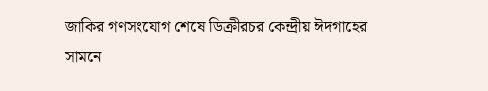জাকির গণসংযোগ শেষে ডিক্রীরচর কেন্দ্রীয় ঈদগাহের সামনে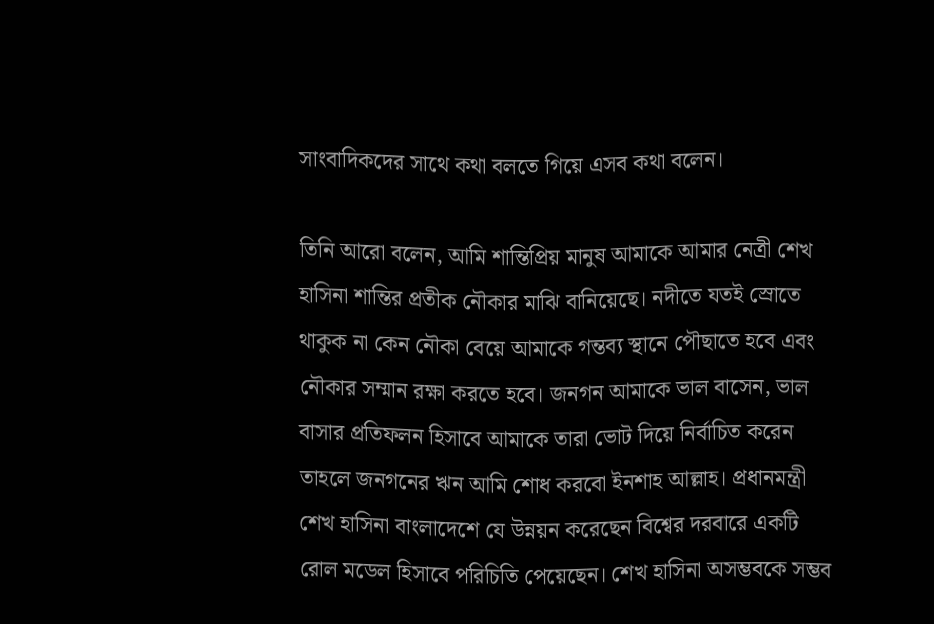সাংবাদিকদের সাথে কথা বলতে গিয়ে এসব কথা বলেন।

তিনি আরো বলেন, আমি শান্তিপ্রিয় মানুষ আমাকে আমার নেত্রী শেখ হাসিনা শান্তির প্রতীক নৌকার মাঝি বানিয়েছে। নদীতে যতই স্রোতে থাকুক না কেন নৌকা বেয়ে আমাকে গন্তব্য স্থানে পৌছাতে হবে এবং নৌকার সম্মান রক্ষা করতে হবে। জনগন আমাকে ভাল বাসেন, ভাল বাসার প্রতিফলন হিসাবে আমাকে তারা ভোট দিয়ে নির্বাচিত করেন তাহলে জনগনের ঋন আমি শোধ করবো ইনশাহ আল্লাহ। প্রধানমন্ত্রী শেখ হাসিনা বাংলাদেশে যে উন্নয়ন করেছেন বিশ্বের দরবারে একটি রোল মডেল হিসাবে পরিচিতি পেয়েছেন। শেখ হাসিনা অসম্ভবকে সম্ভব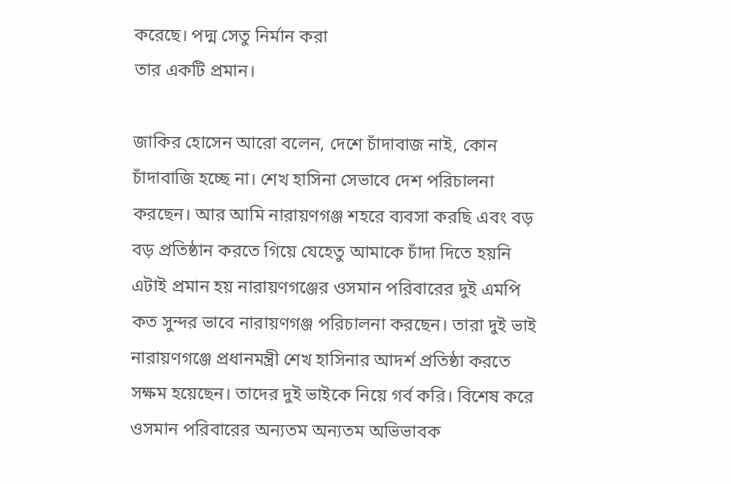করেছে। পদ্ম সেতু নির্মান করা
তার একটি প্রমান।

জাকির হোসেন আরো বলেন, দেশে চাঁদাবাজ নাই, কোন চাঁদাবাজি হচ্ছে না। শেখ হাসিনা সেভাবে দেশ পরিচালনা করছেন। আর আমি নারায়ণগঞ্জ শহরে ব্যবসা করছি এবং বড় বড় প্রতিষ্ঠান করতে গিয়ে যেহেতু আমাকে চাঁদা দিতে হয়নি এটাই প্রমান হয় নারায়ণগঞ্জের ওসমান পরিবারের দুই এমপি কত সুন্দর ভাবে নারায়ণগঞ্জ পরিচালনা করছেন। তারা দুই ভাই নারায়ণগঞ্জে প্রধানমন্ত্রী শেখ হাসিনার আদর্শ প্রতিষ্ঠা করতে সক্ষম হয়েছেন। তাদের দুই ভাইকে নিয়ে গর্ব করি। বিশেষ করে ওসমান পরিবারের অন্যতম অন্যতম অভিভাবক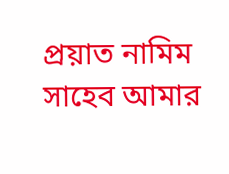প্রয়াত নামিম সাহেব আমার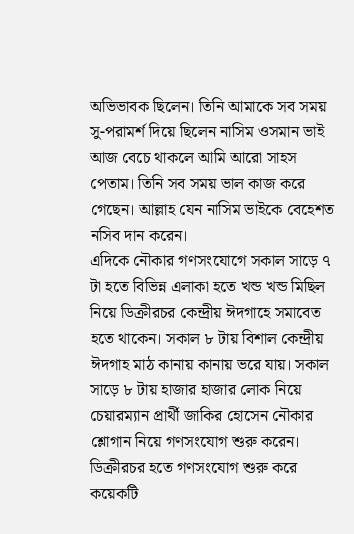অভিভাবক ছিলেন। তিনি আমাকে সব সময় সু-পরামর্শ দিয়ে ছিলেন নাসিম ওসমান ভাই আজ বেচে থাকলে আমি আরো সাহস পেতাম। তিনি সব সময় ভাল কাজ করে গেছেন। আল্লাহ যেন নাসিম ভাইকে বেহেশত নসিব দান করেন।
এদিকে নৌকার গণসংযোগে সকাল সাড়ে ৭ টা হতে বিভিন্ন এলাকা হতে খন্ড খন্ড মিছিল নিয়ে ডিক্রীরচর কেন্দ্রীয় ঈদগাহে সমাবেত হতে থাকেন। সকাল ৮ টায় বিশাল কেন্দ্রীয় ঈদগাহ মাঠ কানায় কানায় ভরে যায়। সকাল সাড়ে ৮ টায় হাজার হাজার লোক নিয়ে চেয়ারম্যান প্রার্থী জাকির হোসেন নৌকার শ্লোগান নিয়ে গণসংযোগ শুরু করেন। ডিক্রীরচর হতে গণসংযোগ শুরু করে কয়েকটি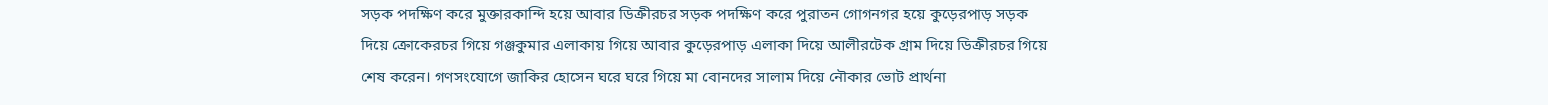সড়ক পদক্ষিণ করে মুক্তারকান্দি হয়ে আবার ডিক্রীরচর সড়ক পদক্ষিণ করে পুরাতন গোগনগর হয়ে কুড়েরপাড় সড়ক দিয়ে ক্রোকেরচর গিয়ে গঞ্জকুমার এলাকায় গিয়ে আবার কুড়েরপাড় এলাকা দিয়ে আলীরটেক গ্রাম দিয়ে ডিক্রীরচর গিয়ে শেষ করেন। গণসংযোগে জাকির হোসেন ঘরে ঘরে গিয়ে মা বোনদের সালাম দিয়ে নৌকার ভোট প্রার্থনা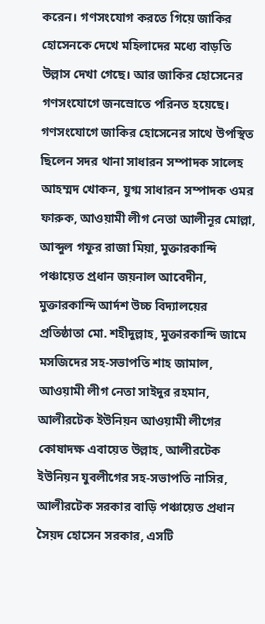করেন। গণসংযোগ করতে গিয়ে জাকির হোসেনকে দেখে মহিলাদের মধ্যে বাড়তি উল্লাস দেখা গেছে। আর জাকির হোসেনের গণসংযোগে জনস্রোতে পরিনত হয়েছে।
গণসংযোগে জাকির হোসেনের সাথে উপস্থিত ছিলেন সদর থানা সাধারন সম্পাদক সালেহ আহম্মদ খোকন, যুগ্ম সাধারন সম্পাদক ওমর ফারুক, আওয়ামী লীগ নেতা আলীনূর মোল্লা, আব্দুল গফুর রাজা মিয়া, মুক্তারকান্দি পঞ্চায়েত প্রধান জয়নাল আবেদীন, মুক্তারকান্দি আর্দশ উচ্চ বিদ্যালয়ের প্রতিষ্ঠাতা মো. শহীদুল্লাহ, মুক্তারকান্দি জামে মসজিদের সহ-সভাপতি শাহ জামাল, আওয়ামী লীগ নেতা সাইদুর রহমান, আলীরটেক ইউনিয়ন আওয়ামী লীগের কোষাদক্ষ এবায়েত উল্লাহ, আলীরটেক ইউনিয়ন যুবলীগের সহ-সভাপতি নাসির, আলীরটেক সরকার বাড়ি পঞ্চায়েত প্রধান সৈয়দ হোসেন সরকার, এসটি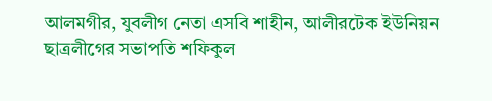আলমগীর, যুবলীগ নেতা এসবি শাহীন, আলীরটেক ইউনিয়ন ছাত্রলীগের সভাপতি শফিকুল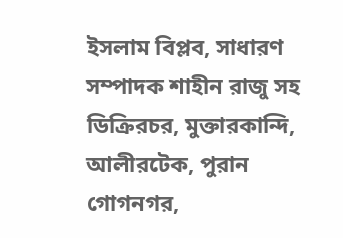ইসলাম বিপ্লব, সাধারণ সম্পাদক শাহীন রাজু সহ ডিক্রিরচর, মুক্তারকান্দি, আলীরটেক, পুরান গোগনগর,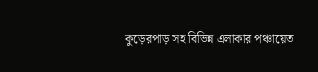কুড়েরপাড় সহ বিভিন্ন এলাকার পঞ্চায়েত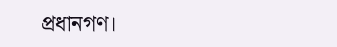প্রধানগণ।